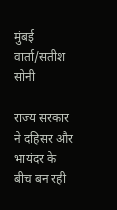मुंबई वार्ता/सतीश सोनी

राज्य सरकार ने दहिसर और भायंदर के बीच बन रही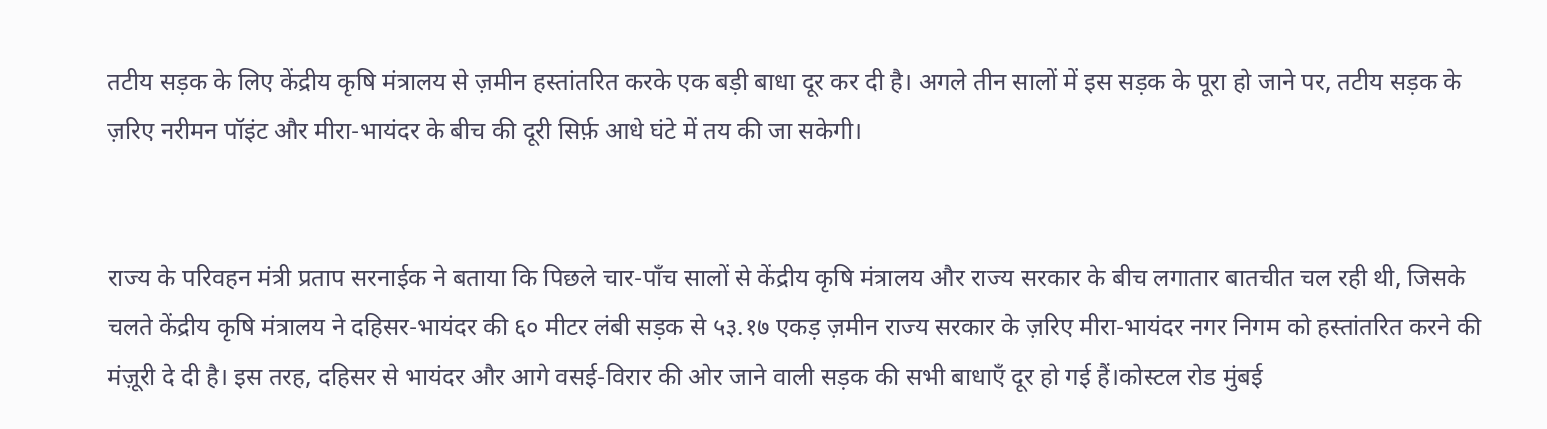तटीय सड़क के लिए केंद्रीय कृषि मंत्रालय से ज़मीन हस्तांतरित करके एक बड़ी बाधा दूर कर दी है। अगले तीन सालों में इस सड़क के पूरा हो जाने पर, तटीय सड़क के ज़रिए नरीमन पॉइंट और मीरा-भायंदर के बीच की दूरी सिर्फ़ आधे घंटे में तय की जा सकेगी।


राज्य के परिवहन मंत्री प्रताप सरनाईक ने बताया कि पिछले चार-पाँच सालों से केंद्रीय कृषि मंत्रालय और राज्य सरकार के बीच लगातार बातचीत चल रही थी, जिसके चलते केंद्रीय कृषि मंत्रालय ने दहिसर-भायंदर की ६० मीटर लंबी सड़क से ५३.१७ एकड़ ज़मीन राज्य सरकार के ज़रिए मीरा-भायंदर नगर निगम को हस्तांतरित करने की मंज़ूरी दे दी है। इस तरह, दहिसर से भायंदर और आगे वसई-विरार की ओर जाने वाली सड़क की सभी बाधाएँ दूर हो गई हैं।कोस्टल रोड मुंबई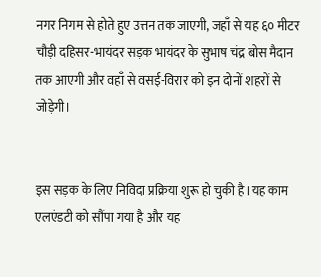नगर निगम से होते हुए उत्तन तक जाएगी, जहाँ से यह ६० मीटर चौड़ी दहिसर-भायंदर सड़क भायंदर के सुभाष चंद्र बोस मैदान तक आएगी और वहाँ से वसई-विरार को इन दोनों शहरों से जोड़ेगी।


इस सड़क के लिए निविदा प्रक्रिया शुरू हो चुकी है।यह काम एलएंडटी को सौंपा गया है और यह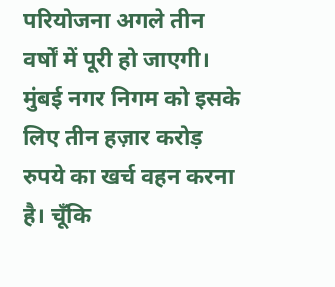परियोजना अगले तीन वर्षों में पूरी हो जाएगी। मुंबई नगर निगम को इसके लिए तीन हज़ार करोड़ रुपये का खर्च वहन करना है। चूँकि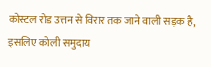कोस्टल रोड उत्तन से विरार तक जाने वाली सड़क है, इसलिए कोली समुदाय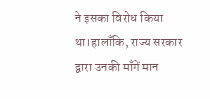ने इसका विरोध किया था।हालाँकि, राज्य सरकार द्वारा उनकी माँगें मान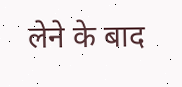लेने के बाद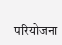परियोजना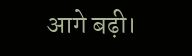आगे बढ़ी।